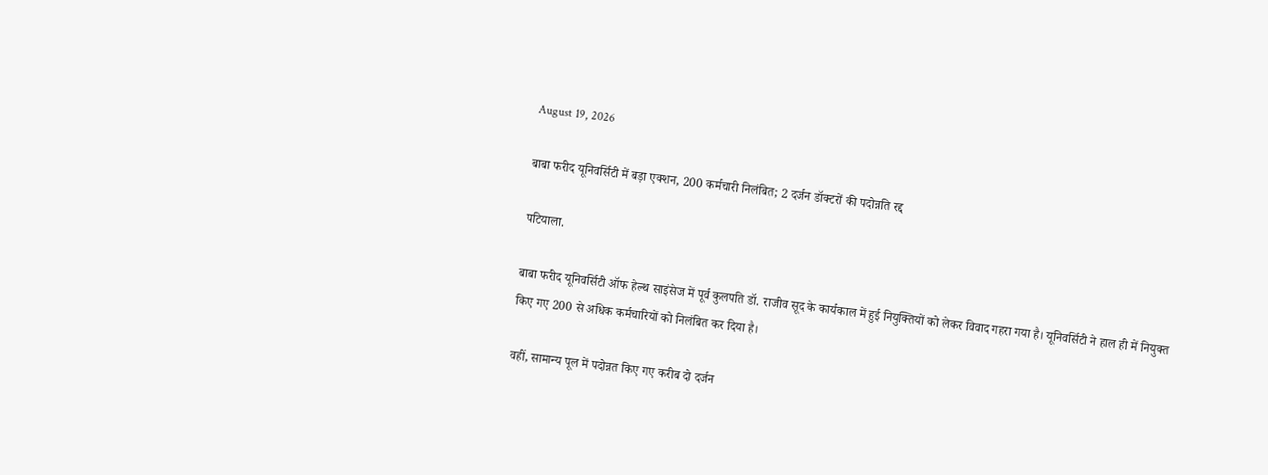August 19, 2026

बाबा फरीद यूनिवर्सिटी में बड़ा एक्शन, 200 कर्मचारी निलंबित; 2 दर्जन डॉक्टरों की पदोन्नति रद्द

पटियाला.

बाबा फरीद यूनिवर्सिटी ऑफ हेल्थ साइंसेज में पूर्व कुलपति डॉ. राजीव सूद के कार्यकाल में हुई नियुक्तियों को लेकर विवाद गहरा गया है। यूनिवर्सिटी ने हाल ही में नियुक्त किए गए 200 से अधिक कर्मचारियों को निलंबित कर दिया है।

वहीं, सामान्य पूल में पदोन्नत किए गए करीब दो दर्जन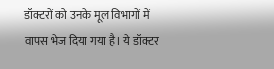डॉक्टरों को उनके मूल विभागों में वापस भेज दिया गया है। ये डॉक्टर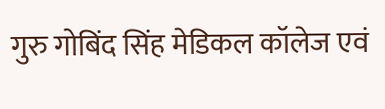गुरु गोबिंद सिंह मेडिकल कॉलेज एवं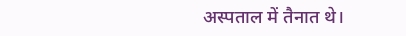अस्पताल में तैनात थे।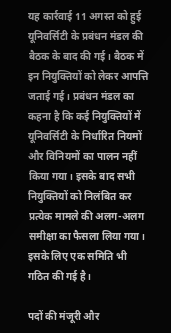यह कार्रवाई 11 अगस्त को हुई यूनिवर्सिटी के प्रबंधन मंडल की बैठक के बाद की गई। बैठक में इन नियुक्तियों को लेकर आपत्ति जताई गई। प्रबंधन मंडल का कहना है कि कई नियुक्तियों में यूनिवर्सिटी के निर्धारित नियमों और विनियमों का पालन नहीं किया गया। इसके बाद सभी नियुक्तियों को निलंबित कर प्रत्येक मामले की अलग-अलग समीक्षा का फैसला लिया गया। इसके लिए एक समिति भी गठित की गई है।

पदों की मंजूरी और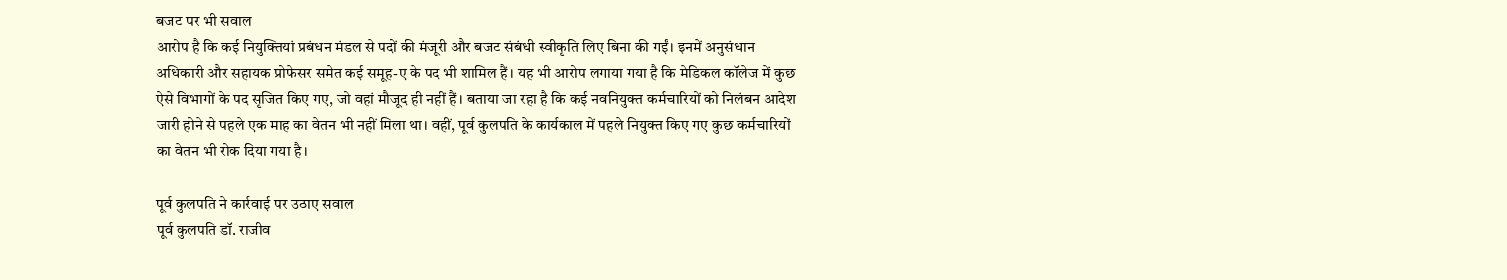बजट पर भी सवाल
आरोप है कि कई नियुक्तियां प्रबंधन मंडल से पदों की मंजूरी और बजट संबंधी स्वीकृति लिए बिना की गईं। इनमें अनुसंधान अधिकारी और सहायक प्रोफेसर समेत कई समूह-ए के पद भी शामिल हैं। यह भी आरोप लगाया गया है कि मेडिकल कॉलेज में कुछ ऐसे विभागों के पद सृजित किए गए, जो वहां मौजूद ही नहीं हैं। बताया जा रहा है कि कई नवनियुक्त कर्मचारियों को निलंबन आदेश जारी होने से पहले एक माह का वेतन भी नहीं मिला था। वहीं, पूर्व कुलपति के कार्यकाल में पहले नियुक्त किए गए कुछ कर्मचारियों का वेतन भी रोक दिया गया है।

पूर्व कुलपति ने कार्रवाई पर उठाए सवाल
पूर्व कुलपति डॉ. राजीव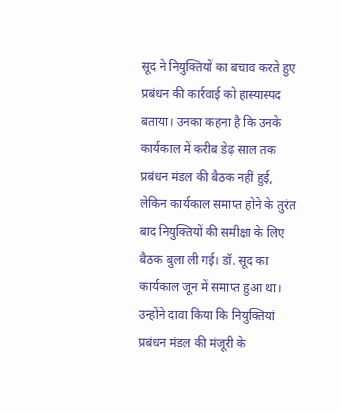सूद ने नियुक्तियों का बचाव करते हुए प्रबंधन की कार्रवाई को हास्यास्पद बताया। उनका कहना है कि उनके कार्यकाल में करीब डेढ़ साल तक प्रबंधन मंडल की बैठक नहीं हुई, लेकिन कार्यकाल समाप्त होने के तुरंत बाद नियुक्तियों की समीक्षा के लिए बैठक बुला ली गई। डॉ. सूद का कार्यकाल जून में समाप्त हुआ था। उन्होंने दावा किया कि नियुक्तियां प्रबंधन मंडल की मंजूरी के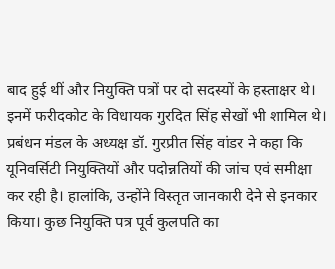बाद हुई थीं और नियुक्ति पत्रों पर दो सदस्यों के हस्ताक्षर थे। इनमें फरीदकोट के विधायक गुरदित सिंह सेखों भी शामिल थे। प्रबंधन मंडल के अध्यक्ष डॉ. गुरप्रीत सिंह वांडर ने कहा कि यूनिवर्सिटी नियुक्तियों और पदोन्नतियों की जांच एवं समीक्षा कर रही है। हालांकि, उन्होंने विस्तृत जानकारी देने से इनकार किया। कुछ नियुक्ति पत्र पूर्व कुलपति का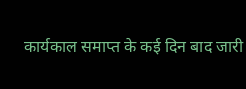कार्यकाल समाप्त के कई दिन बाद जारी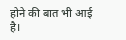होने की बात भी आई है।